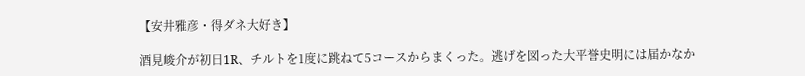【安井雅彦・得ダネ大好き】

酒見峻介が初日1R、チルトを1度に跳ねて5コースからまくった。逃げを図った大平誉史明には届かなか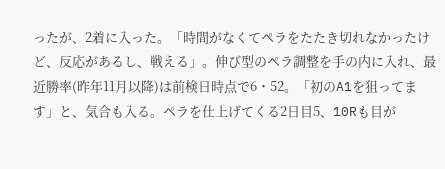ったが、2着に入った。「時間がなくてペラをたたき切れなかったけど、反応があるし、戦える」。伸び型のペラ調整を手の内に入れ、最近勝率(昨年11月以降)は前検日時点で6・52。「初のA1を狙ってます」と、気合も入る。ペラを仕上げてくる2日目5、10Rも目が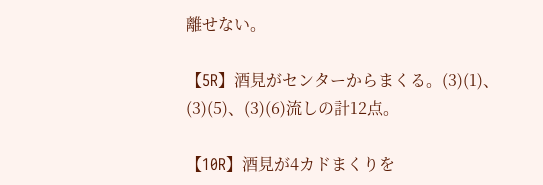離せない。

【5R】酒見がセンターからまくる。(3)(1)、(3)(5)、(3)(6)流しの計12点。

【10R】酒見が4カドまくりを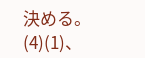決める。(4)(1)、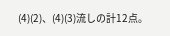(4)(2)、(4)(3)流しの計12点。